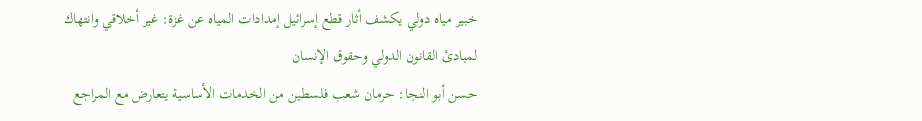خبير مياه دولي يكشف أثار قطع إسرائيل إمدادات المياه عن غزة: غير أخلاقي وانتهاك لمبادئ القانون الدولي وحقوق الإنسان
حسن أبو النجا: حرمان شعب فلسطين من الخدمات الأساسية يتعارض مع المراجع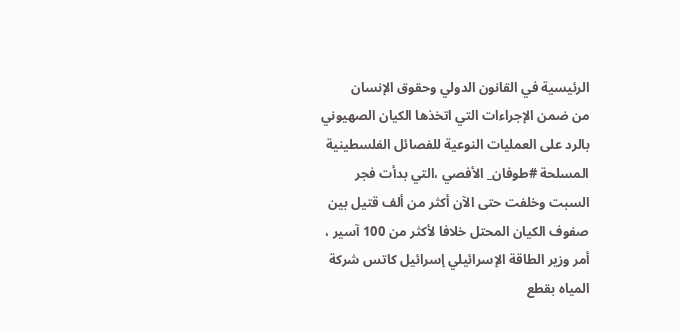الرئيسية في القانون الدولي وحقوق الإنسان
من ضمن الإجراءات التي اتخذها الكيان الصهيوني بالرد على العمليات النوعية للفصائل الفلسطينية المسلحة #طوفان_ الأفصي ،التي بدأت فجر السبت وخلفت حتى الآن أكثر من ألف قتيل بين صفوف الكيان المحتل خلافا لأكثر من 100 آسير ، أمر وزير الطاقة الإسرائيلي إسرائيل كاتس شركة المياه بقطع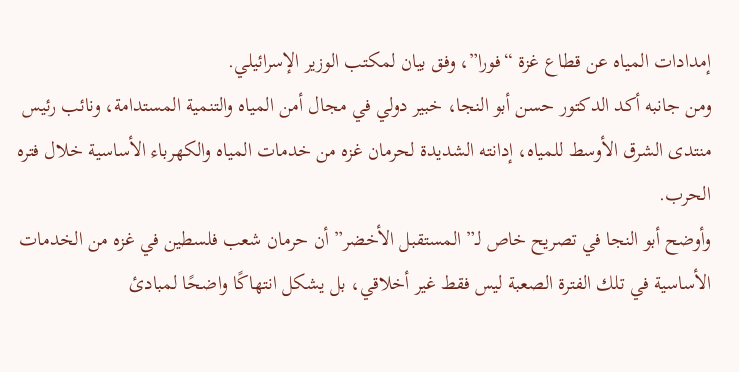إمدادات المياه عن قطاع غزة “فورا”، وفق بيان لمكتب الوزير الإسرائيلي.
ومن جانبه أكد الدكتور حسن أبو النجا، خبير دولي في مجال أمن المياه والتنمية المستدامة، ونائب رئيس منتدى الشرق الأوسط للمياه، إدانته الشديدة لحرمان غزه من خدمات المياه والكهرباء الأساسية خلال فتره الحرب.
وأوضح أبو النجا في تصريح خاص لـ” المستقبل الأخضر” أن حرمان شعب فلسطين في غزه من الخدمات الأساسية في تلك الفترة الصعبة ليس فقط غير أخلاقي، بل يشكل انتهاكًا واضحًا لمبادئ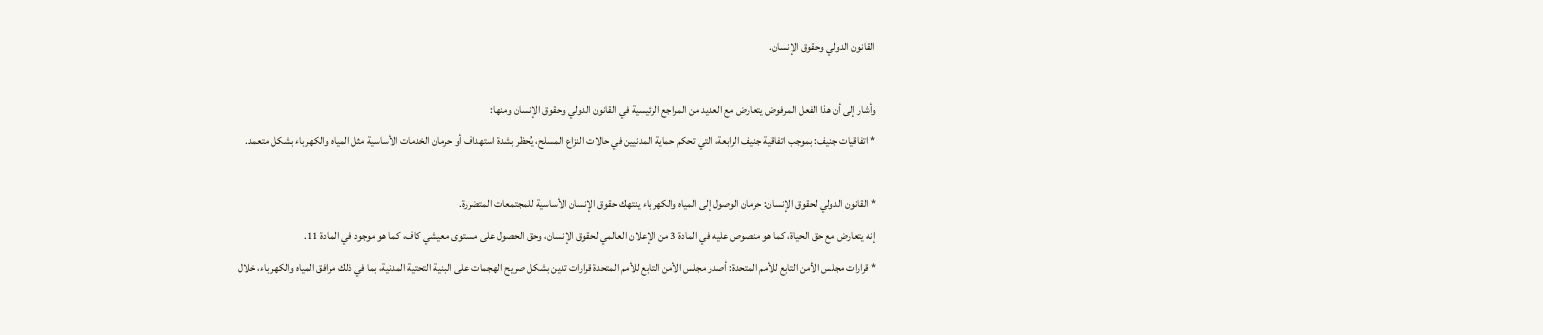القانون الدولي وحقوق الإنسان.

وأشار إلى أن هذا الفعل المرفوض يتعارض مع العديد من المراجع الرئيسية في القانون الدولي وحقوق الإنسان ومنها:
* اتفاقيات جنيف: بموجب اتفاقية جنيف الرابعة، التي تحكم حماية المدنيين في حالات النزاع المسلح، يُحظر بشدة استهداف أو حرمان الخدمات الأساسية مثل المياه والكهرباء بشكل متعمد.

* القانون الدولي لحقوق الإنسان: حرمان الوصول إلى المياه والكهرباء ينتهك حقوق الإنسان الأساسية للمجتمعات المتضررة.
إنه يتعارض مع حق الحياة، كما هو منصوص عليه في المادة 3 من الإعلان العالمي لحقوق الإنسان، وحق الحصول على مستوى معيشي كاف، كما هو موجود في المادة 11.
* قرارات مجلس الأمن التابع للأمم المتحدة: أصدر مجلس الأمن التابع للأمم المتحدة قرارات تدين بشكل صريح الهجمات على البنية التحتية المدنية، بما في ذلك مرافق المياه والكهرباء، خلال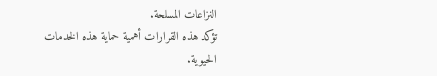النزاعات المسلحة.
تؤكد هذه القرارات أهمية حماية هذه الخدمات الحيوية.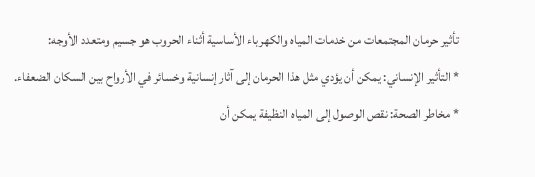تأثير حرمان المجتمعات من خدمات المياه والكهرباء الأساسية أثناء الحروب هو جسيم ومتعدد الأوجه:
* التأثير الإنساني: يمكن أن يؤدي مثل هذا الحرمان إلى آثار إنسانية وخسائر في الأرواح بين السكان الضعفاء.
* مخاطر الصحة: نقص الوصول إلى المياه النظيفة يمكن أن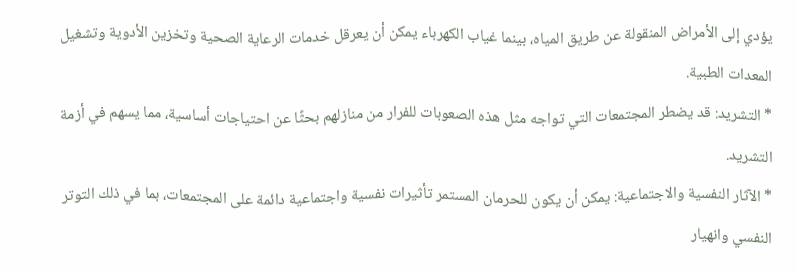يؤدي إلى الأمراض المنقولة عن طريق المياه، بينما غياب الكهرباء يمكن أن يعرقل خدمات الرعاية الصحية وتخزين الأدوية وتشغيل المعدات الطبية.
* التشريد: قد يضطر المجتمعات التي تواجه مثل هذه الصعوبات للفرار من منازلهم بحثًا عن احتياجات أساسية، مما يسهم في أزمة التشريد.
* الآثار النفسية والاجتماعية: يمكن أن يكون للحرمان المستمر تأثيرات نفسية واجتماعية دائمة على المجتمعات، بما في ذلك التوتر النفسي وانهيار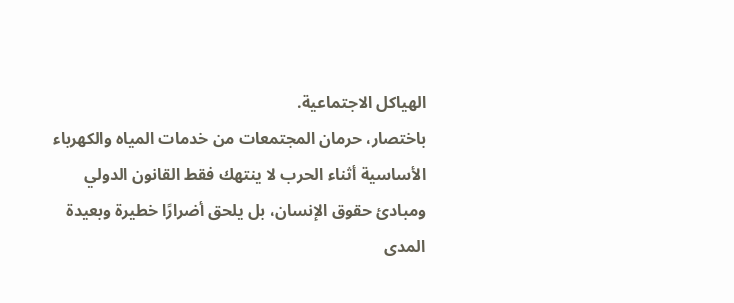الهياكل الاجتماعية.
باختصار، حرمان المجتمعات من خدمات المياه والكهرباء الأساسية أثناء الحرب لا ينتهك فقط القانون الدولي ومبادئ حقوق الإنسان، بل يلحق أضرارًا خطيرة وبعيدة المدى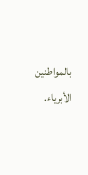بالمواطنين الأبرياء.